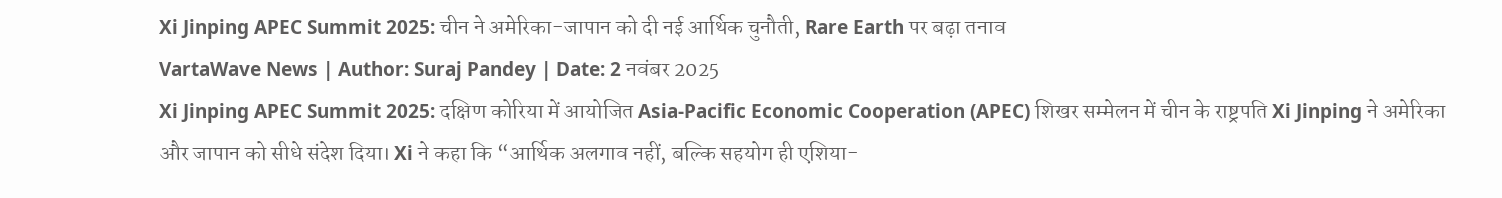Xi Jinping APEC Summit 2025: चीन ने अमेरिका-जापान को दी नई आर्थिक चुनौती, Rare Earth पर बढ़ा तनाव
VartaWave News | Author: Suraj Pandey | Date: 2 नवंबर 2025
Xi Jinping APEC Summit 2025: दक्षिण कोरिया में आयोजित Asia-Pacific Economic Cooperation (APEC) शिखर सम्मेलन में चीन के राष्ट्रपति Xi Jinping ने अमेरिका और जापान को सीधे संदेश दिया। Xi ने कहा कि “आर्थिक अलगाव नहीं, बल्कि सहयोग ही एशिया-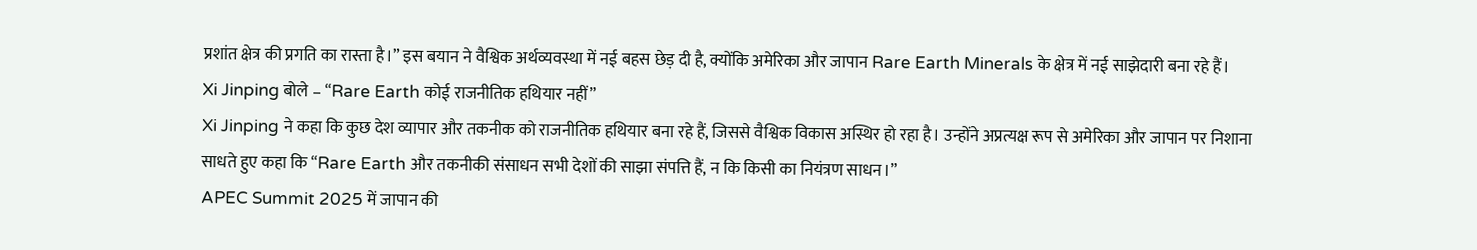प्रशांत क्षेत्र की प्रगति का रास्ता है।” इस बयान ने वैश्विक अर्थव्यवस्था में नई बहस छेड़ दी है, क्योंकि अमेरिका और जापान Rare Earth Minerals के क्षेत्र में नई साझेदारी बना रहे हैं।
Xi Jinping बोले – “Rare Earth कोई राजनीतिक हथियार नहीं”
Xi Jinping ने कहा कि कुछ देश व्यापार और तकनीक को राजनीतिक हथियार बना रहे हैं, जिससे वैश्विक विकास अस्थिर हो रहा है। उन्होंने अप्रत्यक्ष रूप से अमेरिका और जापान पर निशाना साधते हुए कहा कि “Rare Earth और तकनीकी संसाधन सभी देशों की साझा संपत्ति हैं, न कि किसी का नियंत्रण साधन।”
APEC Summit 2025 में जापान की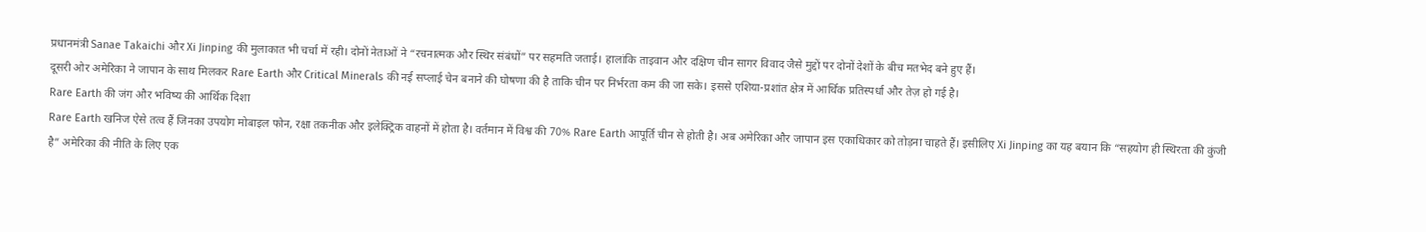प्रधानमंत्री Sanae Takaichi और Xi Jinping की मुलाकात भी चर्चा में रही। दोनों नेताओं ने “रचनात्मक और स्थिर संबंधों” पर सहमति जताई। हालांकि ताइवान और दक्षिण चीन सागर विवाद जैसे मुद्दों पर दोनों देशों के बीच मतभेद बने हुए हैं।
दूसरी ओर अमेरिका ने जापान के साथ मिलकर Rare Earth और Critical Minerals की नई सप्लाई चेन बनाने की घोषणा की है ताकि चीन पर निर्भरता कम की जा सके। इससे एशिया-प्रशांत क्षेत्र में आर्थिक प्रतिस्पर्धा और तेज़ हो गई है।
Rare Earth की जंग और भविष्य की आर्थिक दिशा
Rare Earth खनिज ऐसे तत्व हैं जिनका उपयोग मोबाइल फोन, रक्षा तकनीक और इलेक्ट्रिक वाहनों में होता है। वर्तमान में विश्व की 70% Rare Earth आपूर्ति चीन से होती है। अब अमेरिका और जापान इस एकाधिकार को तोड़ना चाहते हैं। इसीलिए Xi Jinping का यह बयान कि “सहयोग ही स्थिरता की कुंजी है” अमेरिका की नीति के लिए एक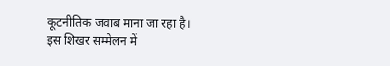कूटनीतिक जवाब माना जा रहा है।
इस शिखर सम्मेलन में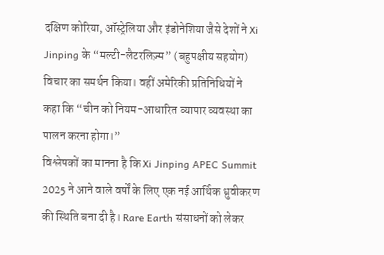दक्षिण कोरिया, ऑस्ट्रेलिया और इंडोनेशिया जैसे देशों ने Xi Jinping के “मल्टी-लैटरलिज़्म” (बहुपक्षीय सहयोग) विचार का समर्थन किया। वहीं अमेरिकी प्रतिनिधियों ने कहा कि “चीन को नियम-आधारित व्यापार व्यवस्था का पालन करना होगा।”
विश्लेषकों का मानना है कि Xi Jinping APEC Summit 2025 ने आने वाले वर्षों के लिए एक नई आर्थिक ध्रुवीकरण की स्थिति बना दी है। Rare Earth संसाधनों को लेकर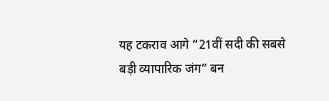यह टकराव आगे “21वीं सदी की सबसे बड़ी व्यापारिक जंग” बन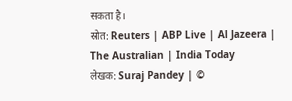सकता है।
स्रोत: Reuters | ABP Live | Al Jazeera | The Australian | India Today
लेखक: Suraj Pandey | ©